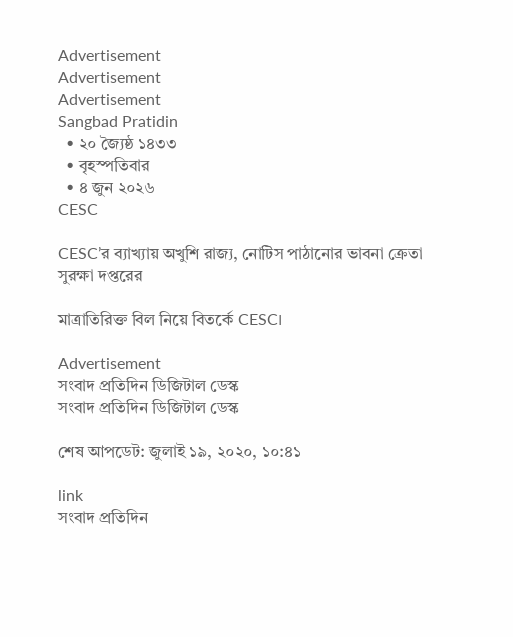Advertisement
Advertisement
Advertisement
Sangbad Pratidin
  • ২০ জ্যৈষ্ঠ ১৪৩৩
  • বৃহস্পতিবার
  • ৪ জুন ২০২৬
CESC

CESC’র ব্যাখ্যায় অখুশি রাজ্য, নোটিস পাঠানোর ভাবনা ক্রেতা সুরক্ষা দপ্তরের

মাত্রাতিরিক্ত বিল নিয়ে বিতর্কে CESC।

Advertisement
সংবাদ প্রতিদিন ডিজিটাল ডেস্ক
সংবাদ প্রতিদিন ডিজিটাল ডেস্ক

শেষ আপডেট: জুলাই ১৯, ২০২০, ১০:৪১

link
সংবাদ প্রতিদিন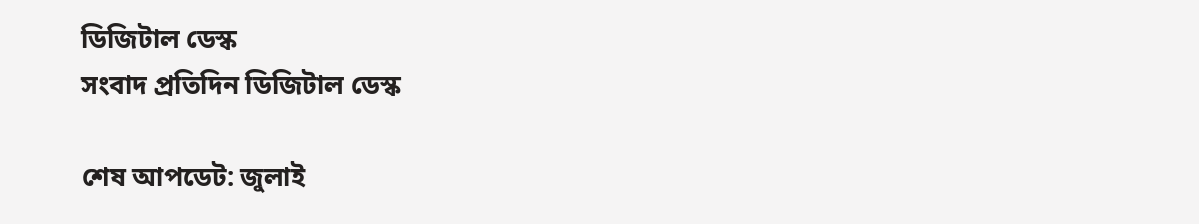ডিজিটাল ডেস্ক
সংবাদ প্রতিদিন ডিজিটাল ডেস্ক

শেষ আপডেট: জুলাই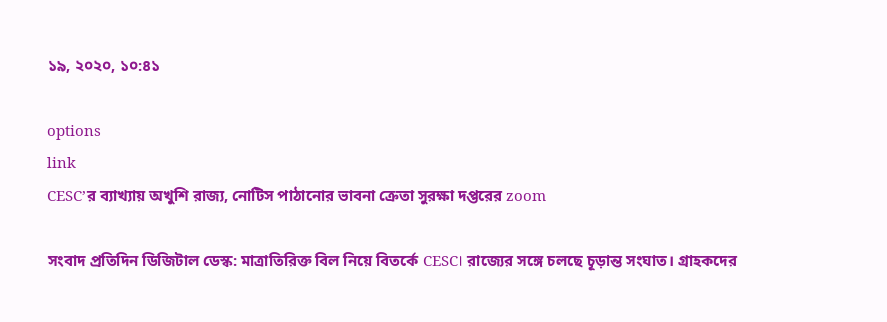১৯, ২০২০, ১০:৪১

options
link
CESC’র ব্যাখ্যায় অখুশি রাজ্য, নোটিস পাঠানোর ভাবনা ক্রেতা সুরক্ষা দপ্তরের zoom

সংবাদ প্রতিদিন ডিজিটাল ডেস্ক: মাত্রাতিরিক্ত বিল নিয়ে বিতর্কে CESC। রাজ্যের সঙ্গে চলছে চূড়ান্ত সংঘাত। গ্রাহকদের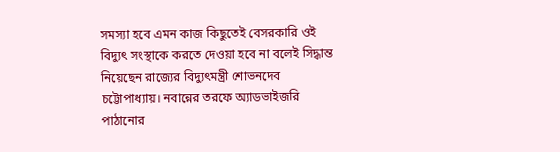সমস্যা হবে এমন কাজ কিছুতেই বেসরকারি ওই বিদ্যুৎ সংস্থাকে করতে দেওয়া হবে না বলেই সিদ্ধান্ত নিয়েছেন রাজ্যের বিদ্যুৎমন্ত্রী শোভনদেব চট্টোপাধ্যায়। নবান্নের তরফে অ্যাডভাইজরি পাঠানোর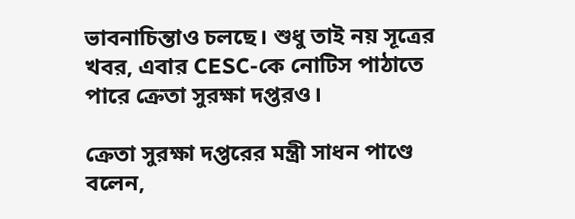ভাবনাচিন্তাও চলছে। শুধু তাই নয় সূত্রের খবর, এবার CESC-কে নোটিস পাঠাতে পারে ক্রেতা সুরক্ষা দপ্তরও।

ক্রেতা সুরক্ষা দপ্তরের মন্ত্রী সাধন পাণ্ডে বলেন,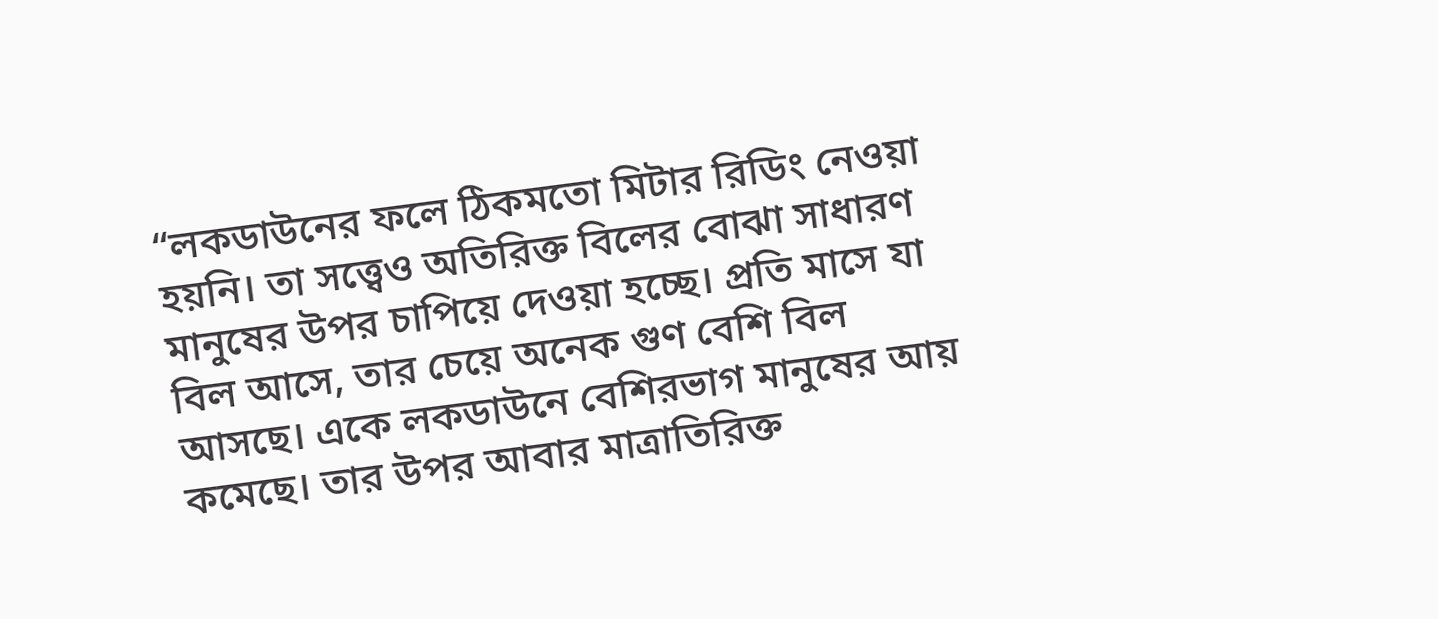“লকডাউনের ফলে ঠিকমতো মিটার রিডিং নেওয়া হয়নি। তা সত্ত্বেও অতিরিক্ত বিলের বোঝা সাধারণ মানুষের উপর চাপিয়ে দেওয়া হচ্ছে। প্রতি মাসে যা বিল আসে, তার চেয়ে অনেক গুণ বেশি বিল আসছে। একে লকডাউনে বেশিরভাগ মানুষের আয় কমেছে। তার উপর আবার মাত্রাতিরিক্ত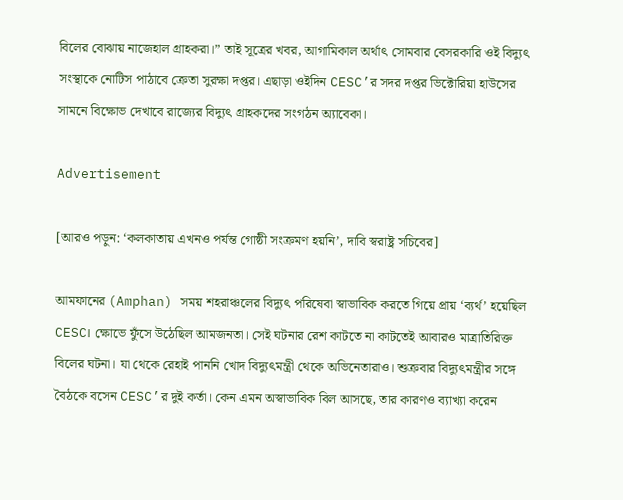বিলের বোঝায় নাজেহাল গ্রাহকরা।” তাই সূত্রের খবর, আগামিকাল অর্থাৎ সোমবার বেসরকারি ওই বিদ্যুৎ সংস্থাকে নোটিস পাঠাবে ক্রেতা সুরক্ষা দপ্তর। এছাড়া ওইদিন CESC’র সদর দপ্তর ভিক্টোরিয়া হাউসের সামনে বিক্ষোভ দেখাবে রাজ্যের বিদ্যুৎ গ্রাহকদের সংগঠন অ্যাবেকা।

Advertisement

[আরও পড়ুন: ‘কলকাতায় এখনও পর্যন্ত গোষ্ঠী সংক্রমণ হয়নি’, দাবি স্বরাষ্ট্র সচিবের]

আমফানের (Amphan) সময় শহরাঞ্চলের বিদ্যুৎ পরিষেবা স্বাভাবিক করতে গিয়ে প্রায় ‘ব্যর্থ’ হয়েছিল CESC। ক্ষোভে ফুঁসে উঠেছিল আমজনতা। সেই ঘটনার রেশ কাটতে না কাটতেই আবারও মাত্রাতিরিক্ত বিলের ঘটনা। যা থেকে রেহাই পাননি খোদ বিদ্যুৎমন্ত্রী থেকে অভিনেতারাও। শুক্রবার বিদ্যুৎমন্ত্রীর সঙ্গে বৈঠকে বসেন CESC’র দুই কর্তা। কেন এমন অস্বাভাবিক বিল আসছে, তার কারণও ব্যাখ্যা করেন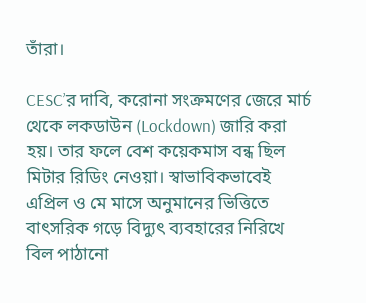তাঁরা।

CESC’র দাবি, করোনা সংক্রমণের জেরে মার্চ থেকে লকডাউন (Lockdown) জারি করা হয়। তার ফলে বেশ কয়েকমাস বন্ধ ছিল মিটার রিডিং নেওয়া। স্বাভাবিকভাবেই এপ্রিল ও মে মাসে অনুমানের ভিত্তিতে বাৎসরিক গড়ে বিদ্যুৎ ব্যবহারের নিরিখে বিল পাঠানো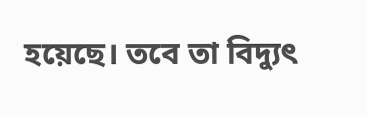হয়েছে। তবে তা বিদ্যুৎ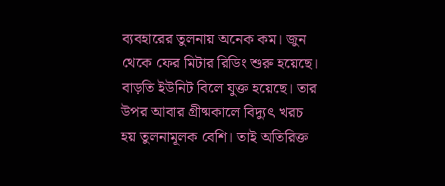ব্যবহারের তুলনায় অনেক কম। জুন থেকে ফের মিটার রিডিং শুরু হয়েছে। বাড়তি ইউনিট বিলে যুক্ত হয়েছে। তার উপর আবার গ্রীষ্মকালে বিদ্যুৎ খরচ হয় তুলনামূলক বেশি। তাই অতিরিক্ত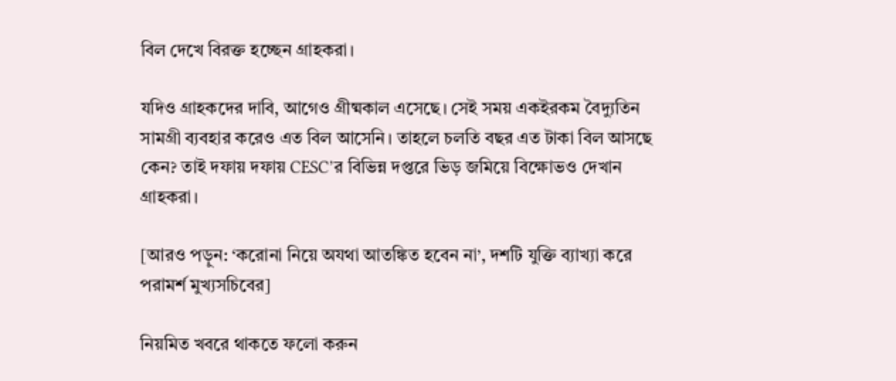বিল দেখে বিরক্ত হচ্ছেন গ্রাহকরা।

যদিও গ্রাহকদের দাবি, আগেও গ্রীষ্মকাল এসেছে। সেই সময় একইরকম বৈদ্যুতিন সামগ্রী ব্যবহার করেও এত বিল আসেনি। তাহলে চলতি বছর এত টাকা বিল আসছে কেন? তাই দফায় দফায় CESC’র বিভিন্ন দপ্তরে ভিড় জমিয়ে বিক্ষোভও দেখান গ্রাহকরা।

[আরও পড়ুন: ‘করোনা নিয়ে অযথা আতঙ্কিত হবেন না’, দশটি যুক্তি ব্যাখ্যা করে পরামর্শ মুখ্যসচিবের]

নিয়মিত খবরে থাকতে ফলো করুন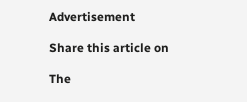Advertisement

Share this article on

The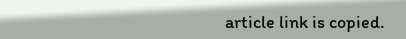article link is copied.